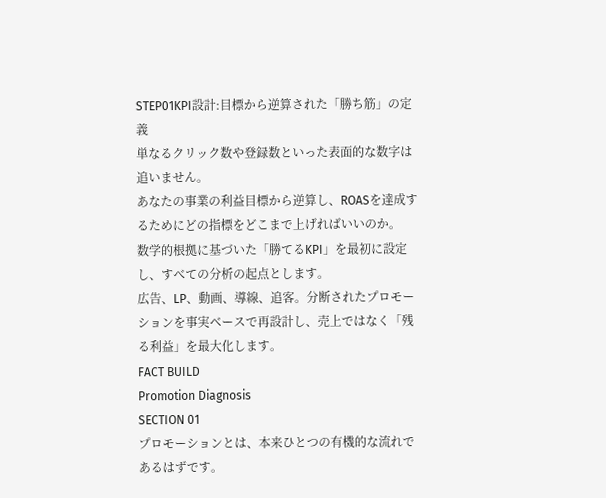STEP01KPI設計:目標から逆算された「勝ち筋」の定義
単なるクリック数や登録数といった表面的な数字は追いません。
あなたの事業の利益目標から逆算し、ROASを達成するためにどの指標をどこまで上げればいいのか。
数学的根拠に基づいた「勝てるKPI」を最初に設定し、すべての分析の起点とします。
広告、LP、動画、導線、追客。分断されたプロモーションを事実ベースで再設計し、売上ではなく「残る利益」を最大化します。
FACT BUILD
Promotion Diagnosis
SECTION 01
プロモーションとは、本来ひとつの有機的な流れであるはずです。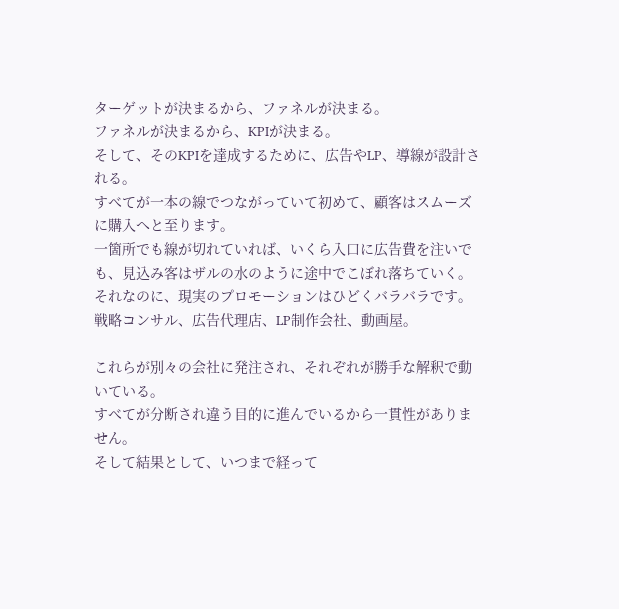ターゲットが決まるから、ファネルが決まる。
ファネルが決まるから、KPIが決まる。
そして、そのKPIを達成するために、広告やLP、導線が設計される。
すべてが一本の線でつながっていて初めて、顧客はスムーズに購入へと至ります。
一箇所でも線が切れていれば、いくら入口に広告費を注いでも、見込み客はザルの水のように途中でこぼれ落ちていく。
それなのに、現実のプロモーションはひどくバラバラです。
戦略コンサル、広告代理店、LP制作会社、動画屋。

これらが別々の会社に発注され、それぞれが勝手な解釈で動いている。
すべてが分断され違う目的に進んでいるから一貫性がありません。
そして結果として、いつまで経って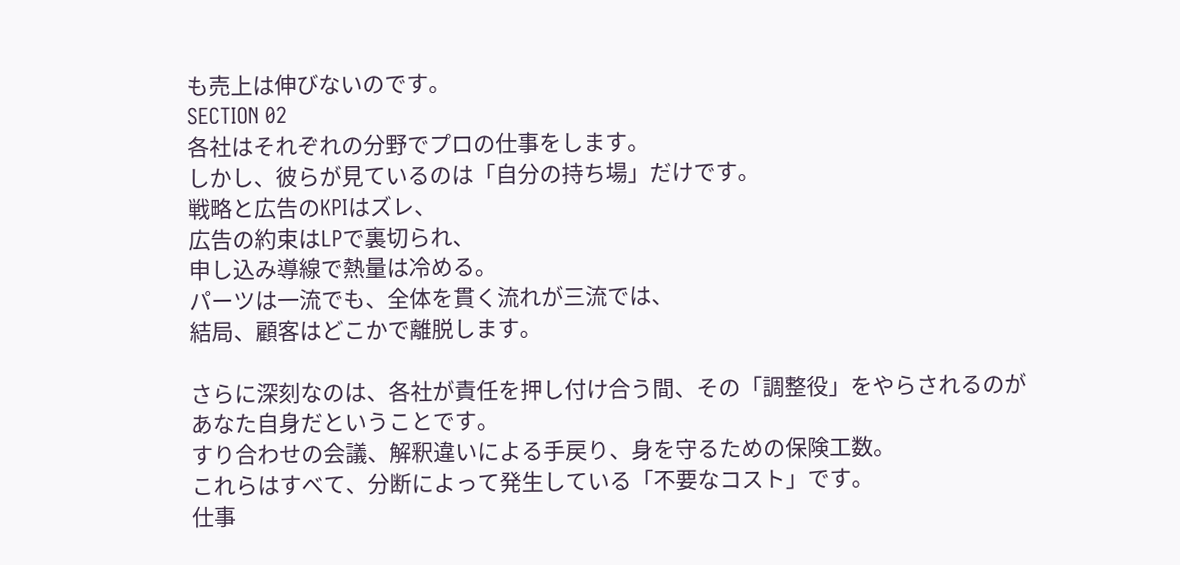も売上は伸びないのです。
SECTION 02
各社はそれぞれの分野でプロの仕事をします。
しかし、彼らが見ているのは「自分の持ち場」だけです。
戦略と広告のKPIはズレ、
広告の約束はLPで裏切られ、
申し込み導線で熱量は冷める。
パーツは一流でも、全体を貫く流れが三流では、
結局、顧客はどこかで離脱します。

さらに深刻なのは、各社が責任を押し付け合う間、その「調整役」をやらされるのがあなた自身だということです。
すり合わせの会議、解釈違いによる手戻り、身を守るための保険工数。
これらはすべて、分断によって発生している「不要なコスト」です。
仕事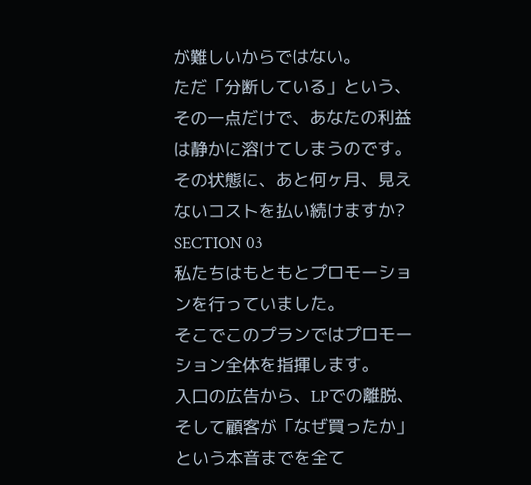が難しいからではない。
ただ「分断している」という、その一点だけで、あなたの利益は静かに溶けてしまうのです。
その状態に、あと何ヶ月、見えないコストを払い続けますか?
SECTION 03
私たちはもともとプロモーションを行っていました。
そこでこのプランではプロモーション全体を指揮します。
入口の広告から、LPでの離脱、そして顧客が「なぜ買ったか」という本音までを全て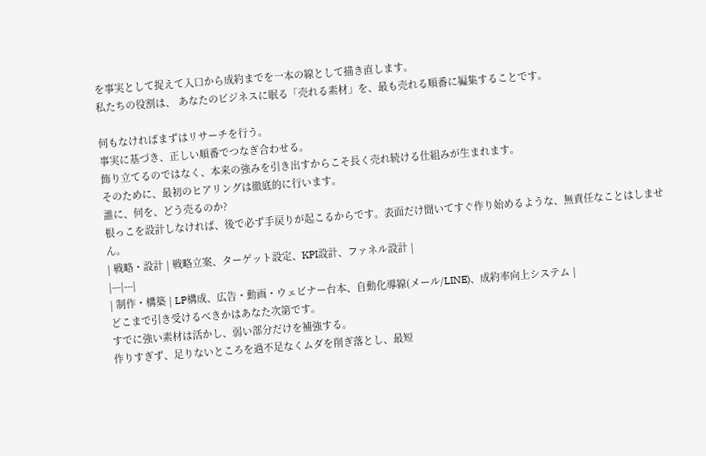を事実として捉えて入口から成約までを一本の線として描き直します。
私たちの役割は、 あなたのビジネスに眠る「売れる素材」を、最も売れる順番に編集することです。

何もなければまずはリサーチを行う。
事実に基づき、正しい順番でつなぎ合わせる。
飾り立てるのではなく、本来の強みを引き出すからこそ長く売れ続ける仕組みが生まれます。
そのために、最初のヒアリングは徹底的に行います。
誰に、何を、どう売るのか?
根っこを設計しなければ、後で必ず手戻りが起こるからです。表面だけ聞いてすぐ作り始めるような、無責任なことはしません。
| 戦略・設計 | 戦略立案、ターゲット設定、KPI設計、ファネル設計 |
|---|---|
| 制作・構築 | LP構成、広告・動画・ウェビナー台本、自動化導線(メール/LINE)、成約率向上システム |
どこまで引き受けるべきかはあなた次第です。
すでに強い素材は活かし、弱い部分だけを補強する。
作りすぎず、足りないところを過不足なくムダを削ぎ落とし、最短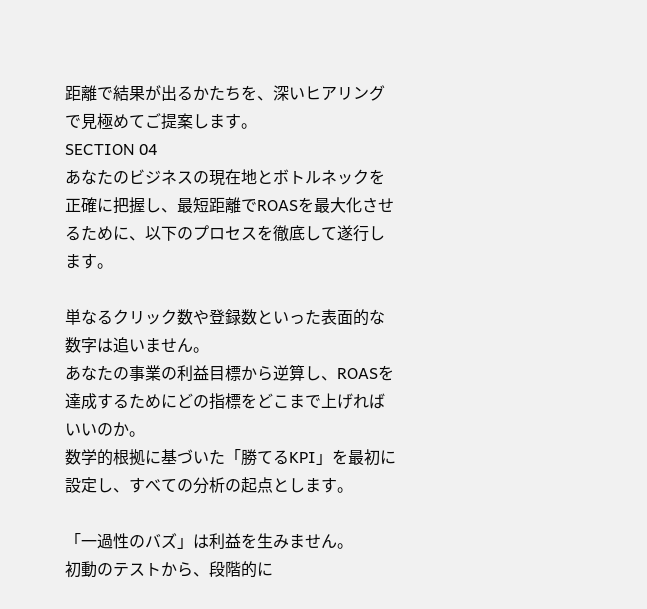距離で結果が出るかたちを、深いヒアリングで見極めてご提案します。
SECTION 04
あなたのビジネスの現在地とボトルネックを正確に把握し、最短距離でROASを最大化させるために、以下のプロセスを徹底して遂行します。

単なるクリック数や登録数といった表面的な数字は追いません。
あなたの事業の利益目標から逆算し、ROASを達成するためにどの指標をどこまで上げればいいのか。
数学的根拠に基づいた「勝てるKPI」を最初に設定し、すべての分析の起点とします。

「一過性のバズ」は利益を生みません。
初動のテストから、段階的に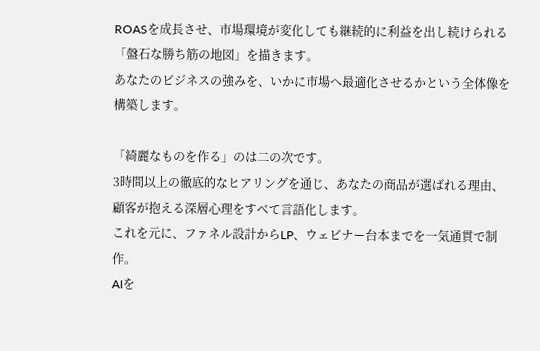ROASを成長させ、市場環境が変化しても継続的に利益を出し続けられる「盤石な勝ち筋の地図」を描きます。
あなたのビジネスの強みを、いかに市場へ最適化させるかという全体像を構築します。

「綺麗なものを作る」のは二の次です。
3時間以上の徹底的なヒアリングを通じ、あなたの商品が選ばれる理由、顧客が抱える深層心理をすべて言語化します。
これを元に、ファネル設計からLP、ウェビナー台本までを一気通貫で制作。
AIを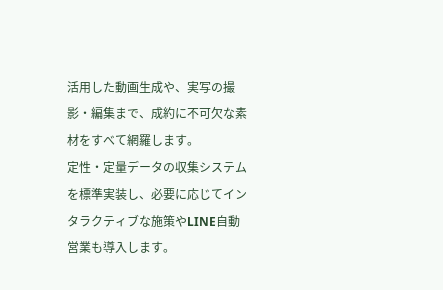活用した動画生成や、実写の撮影・編集まで、成約に不可欠な素材をすべて網羅します。
定性・定量データの収集システムを標準実装し、必要に応じてインタラクティブな施策やLINE自動営業も導入します。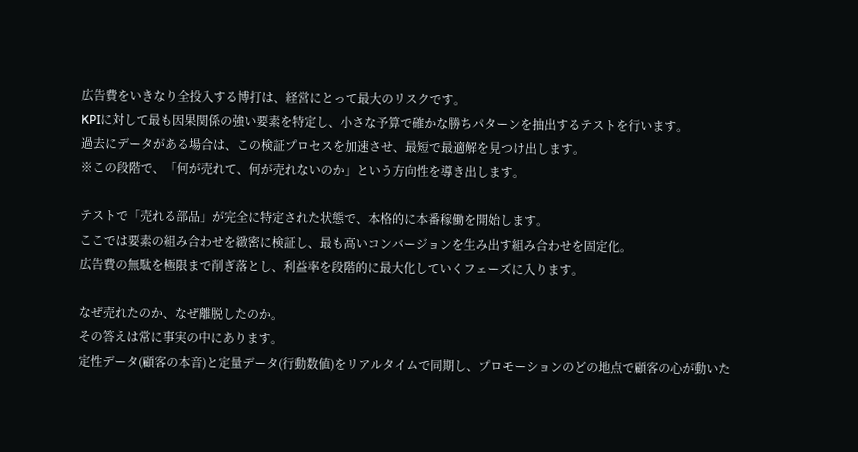広告費をいきなり全投入する博打は、経営にとって最大のリスクです。
KPIに対して最も因果関係の強い要素を特定し、小さな予算で確かな勝ちパターンを抽出するテストを行います。
過去にデータがある場合は、この検証プロセスを加速させ、最短で最適解を見つけ出します。
※この段階で、「何が売れて、何が売れないのか」という方向性を導き出します。

テストで「売れる部品」が完全に特定された状態で、本格的に本番稼働を開始します。
ここでは要素の組み合わせを緻密に検証し、最も高いコンバージョンを生み出す組み合わせを固定化。
広告費の無駄を極限まで削ぎ落とし、利益率を段階的に最大化していくフェーズに入ります。

なぜ売れたのか、なぜ離脱したのか。
その答えは常に事実の中にあります。
定性データ(顧客の本音)と定量データ(行動数値)をリアルタイムで同期し、プロモーションのどの地点で顧客の心が動いた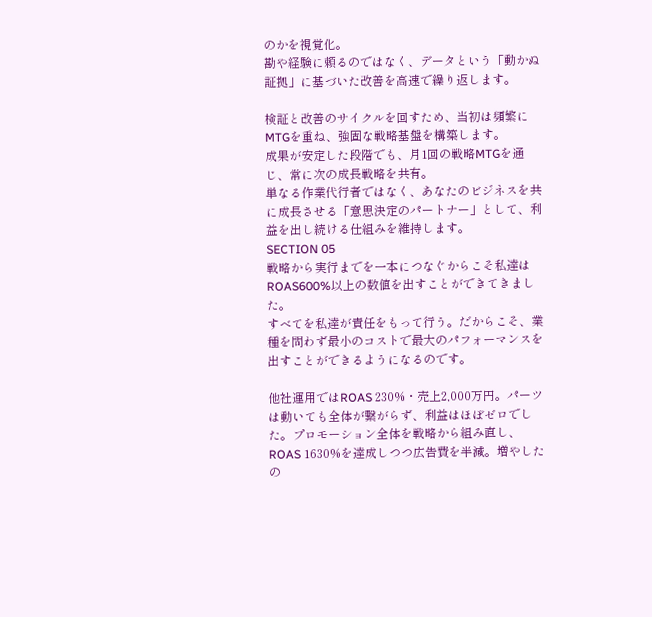のかを視覚化。
勘や経験に頼るのではなく、データという「動かぬ証拠」に基づいた改善を高速で繰り返します。

検証と改善のサイクルを回すため、当初は頻繁にMTGを重ね、強固な戦略基盤を構築します。
成果が安定した段階でも、月1回の戦略MTGを通じ、常に次の成長戦略を共有。
単なる作業代行者ではなく、あなたのビジネスを共に成長させる「意思決定のパートナー」として、利益を出し続ける仕組みを維持します。
SECTION 05
戦略から実行までを一本につなぐからこそ私達はROAS600%以上の数値を出すことができてきました。
すべてを私達が責任をもって行う。だからこそ、業種を問わず最小のコストで最大のパフォーマンスを出すことができるようになるのです。

他社運用ではROAS 230%・売上2,000万円。パーツは動いても全体が繋がらず、利益はほぼゼロでした。プロモーション全体を戦略から組み直し、ROAS 1630%を達成しつつ広告費を半減。増やしたの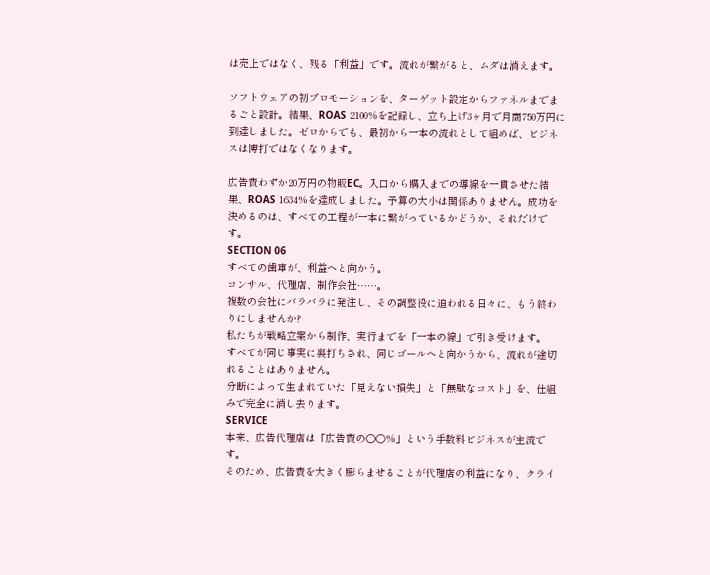は売上ではなく、残る「利益」です。流れが繋がると、ムダは消えます。

ソフトウェアの初プロモーションを、ターゲット設定からファネルまでまるごと設計。結果、ROAS 2100%を記録し、立ち上げ3ヶ月で月商750万円に到達しました。ゼロからでも、最初から一本の流れとして組めば、ビジネスは博打ではなくなります。

広告費わずか20万円の物販EC。入口から購入までの導線を一貫させた結果、ROAS 1634%を達成しました。予算の大小は関係ありません。成功を決めるのは、すべての工程が一本に繋がっているかどうか、それだけです。
SECTION 06
すべての歯車が、利益へと向かう。
コンサル、代理店、制作会社……。
複数の会社にバラバラに発注し、その調整役に追われる日々に、もう終わりにしませんか?
私たちが戦略立案から制作、実行までを「一本の線」で引き受けます。
すべてが同じ事実に裏打ちされ、同じゴールへと向かうから、流れが途切れることはありません。
分断によって生まれていた「見えない損失」と「無駄なコスト」を、仕組みで完全に消し去ります。
SERVICE
本来、広告代理店は「広告費の〇〇%」という手数料ビジネスが主流です。
そのため、広告費を大きく膨らませることが代理店の利益になり、クライ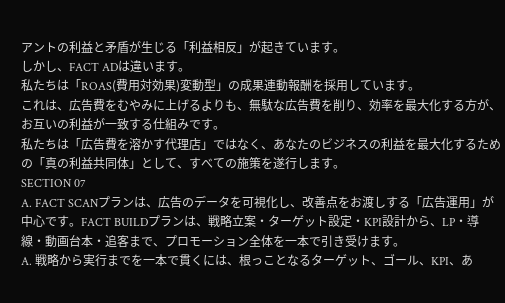アントの利益と矛盾が生じる「利益相反」が起きています。
しかし、FACT ADは違います。
私たちは「ROAS(費用対効果)変動型」の成果連動報酬を採用しています。
これは、広告費をむやみに上げるよりも、無駄な広告費を削り、効率を最大化する方が、お互いの利益が一致する仕組みです。
私たちは「広告費を溶かす代理店」ではなく、あなたのビジネスの利益を最大化するための「真の利益共同体」として、すべての施策を遂行します。
SECTION 07
A. FACT SCANプランは、広告のデータを可視化し、改善点をお渡しする「広告運用」が中心です。FACT BUILDプランは、戦略立案・ターゲット設定・KPI設計から、LP・導線・動画台本・追客まで、プロモーション全体を一本で引き受けます。
A. 戦略から実行までを一本で貫くには、根っことなるターゲット、ゴール、KPI、あ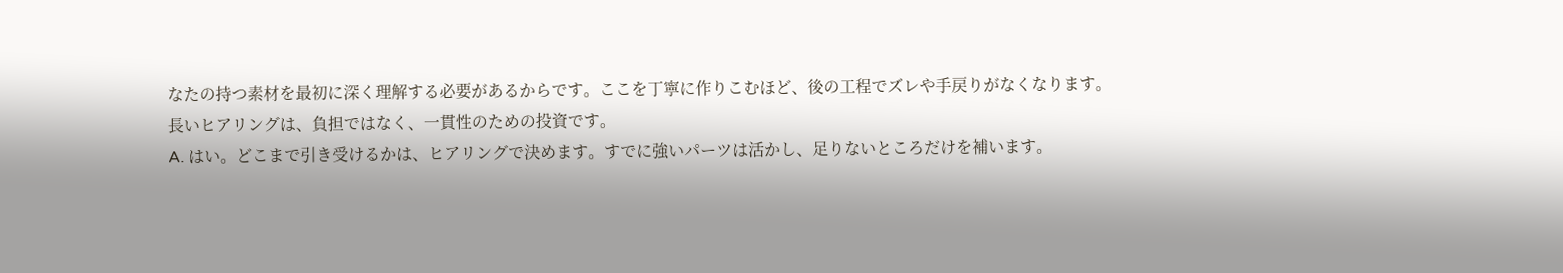なたの持つ素材を最初に深く理解する必要があるからです。ここを丁寧に作りこむほど、後の工程でズレや手戻りがなくなります。長いヒアリングは、負担ではなく、一貫性のための投資です。
A. はい。どこまで引き受けるかは、ヒアリングで決めます。すでに強いパーツは活かし、足りないところだけを補います。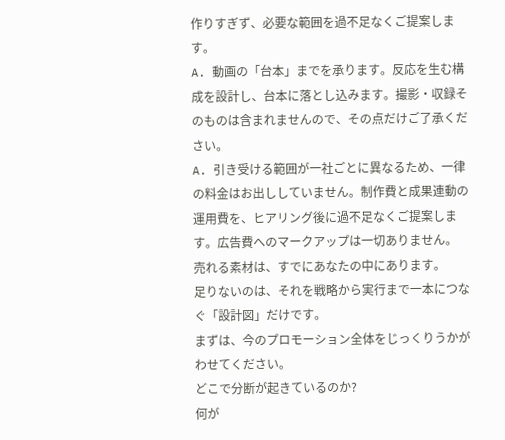作りすぎず、必要な範囲を過不足なくご提案します。
A. 動画の「台本」までを承ります。反応を生む構成を設計し、台本に落とし込みます。撮影・収録そのものは含まれませんので、その点だけご了承ください。
A. 引き受ける範囲が一社ごとに異なるため、一律の料金はお出ししていません。制作費と成果連動の運用費を、ヒアリング後に過不足なくご提案します。広告費へのマークアップは一切ありません。
売れる素材は、すでにあなたの中にあります。
足りないのは、それを戦略から実行まで一本につなぐ「設計図」だけです。
まずは、今のプロモーション全体をじっくりうかがわせてください。
どこで分断が起きているのか?
何が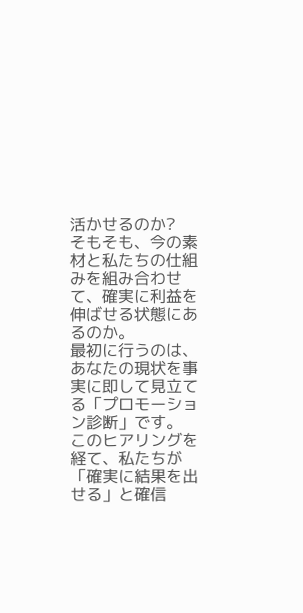活かせるのか?
そもそも、今の素材と私たちの仕組みを組み合わせて、確実に利益を伸ばせる状態にあるのか。
最初に行うのは、あなたの現状を事実に即して見立てる「プロモーション診断」です。
このヒアリングを経て、私たちが「確実に結果を出せる」と確信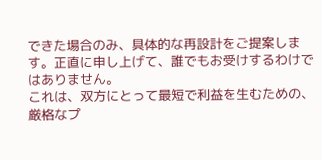できた場合のみ、具体的な再設計をご提案します。正直に申し上げて、誰でもお受けするわけではありません。
これは、双方にとって最短で利益を生むための、厳格なプ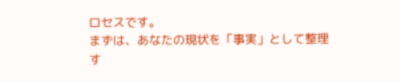ロセスです。
まずは、あなたの現状を「事実」として整理す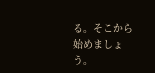る。そこから始めましょう。